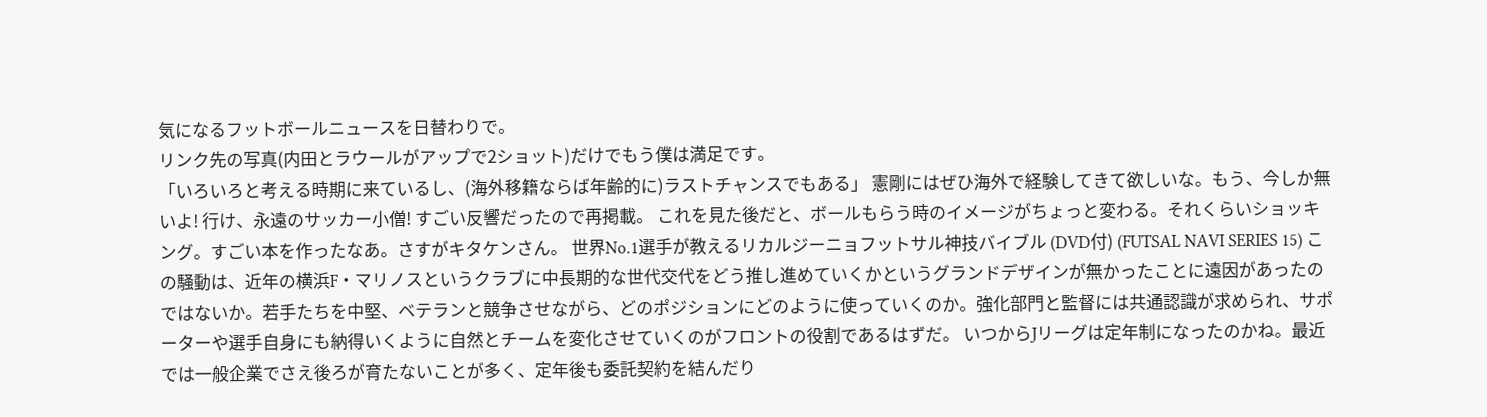気になるフットボールニュースを日替わりで。
リンク先の写真(内田とラウールがアップで2ショット)だけでもう僕は満足です。
「いろいろと考える時期に来ているし、(海外移籍ならば年齢的に)ラストチャンスでもある」 憲剛にはぜひ海外で経験してきて欲しいな。もう、今しか無いよ! 行け、永遠のサッカー小僧! すごい反響だったので再掲載。 これを見た後だと、ボールもらう時のイメージがちょっと変わる。それくらいショッキング。すごい本を作ったなあ。さすがキタケンさん。 世界No.1選手が教えるリカルジーニョフットサル神技バイブル (DVD付) (FUTSAL NAVI SERIES 15) この騒動は、近年の横浜F・マリノスというクラブに中長期的な世代交代をどう推し進めていくかというグランドデザインが無かったことに遠因があったのではないか。若手たちを中堅、ベテランと競争させながら、どのポジションにどのように使っていくのか。強化部門と監督には共通認識が求められ、サポーターや選手自身にも納得いくように自然とチームを変化させていくのがフロントの役割であるはずだ。 いつからJリーグは定年制になったのかね。最近では一般企業でさえ後ろが育たないことが多く、定年後も委託契約を結んだり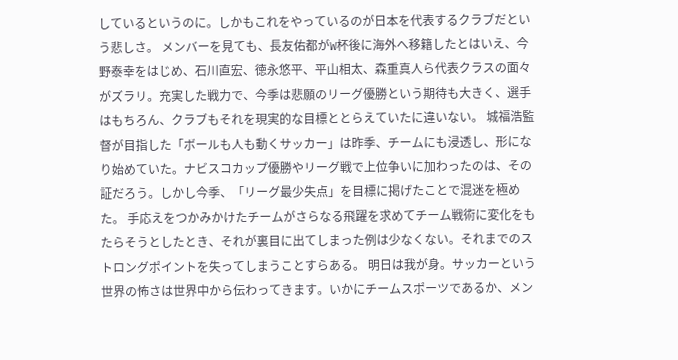しているというのに。しかもこれをやっているのが日本を代表するクラブだという悲しさ。 メンバーを見ても、長友佑都がW杯後に海外へ移籍したとはいえ、今野泰幸をはじめ、石川直宏、徳永悠平、平山相太、森重真人ら代表クラスの面々がズラリ。充実した戦力で、今季は悲願のリーグ優勝という期待も大きく、選手はもちろん、クラブもそれを現実的な目標ととらえていたに違いない。 城福浩監督が目指した「ボールも人も動くサッカー」は昨季、チームにも浸透し、形になり始めていた。ナビスコカップ優勝やリーグ戦で上位争いに加わったのは、その証だろう。しかし今季、「リーグ最少失点」を目標に掲げたことで混迷を極めた。 手応えをつかみかけたチームがさらなる飛躍を求めてチーム戦術に変化をもたらそうとしたとき、それが裏目に出てしまった例は少なくない。それまでのストロングポイントを失ってしまうことすらある。 明日は我が身。サッカーという世界の怖さは世界中から伝わってきます。いかにチームスポーツであるか、メン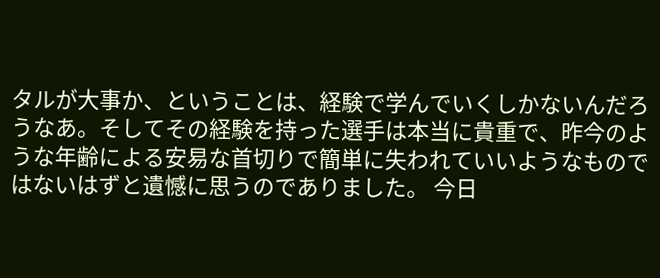タルが大事か、ということは、経験で学んでいくしかないんだろうなあ。そしてその経験を持った選手は本当に貴重で、昨今のような年齢による安易な首切りで簡単に失われていいようなものではないはずと遺憾に思うのでありました。 今日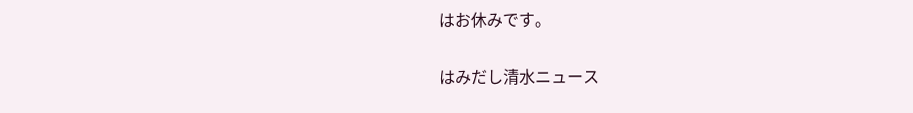はお休みです。

はみだし清水ニュース